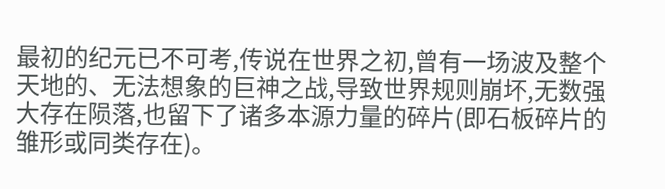最初的纪元已不可考,传说在世界之初,曾有一场波及整个天地的、无法想象的巨神之战,导致世界规则崩坏,无数强大存在陨落,也留下了诸多本源力量的碎片(即石板碎片的雏形或同类存在)。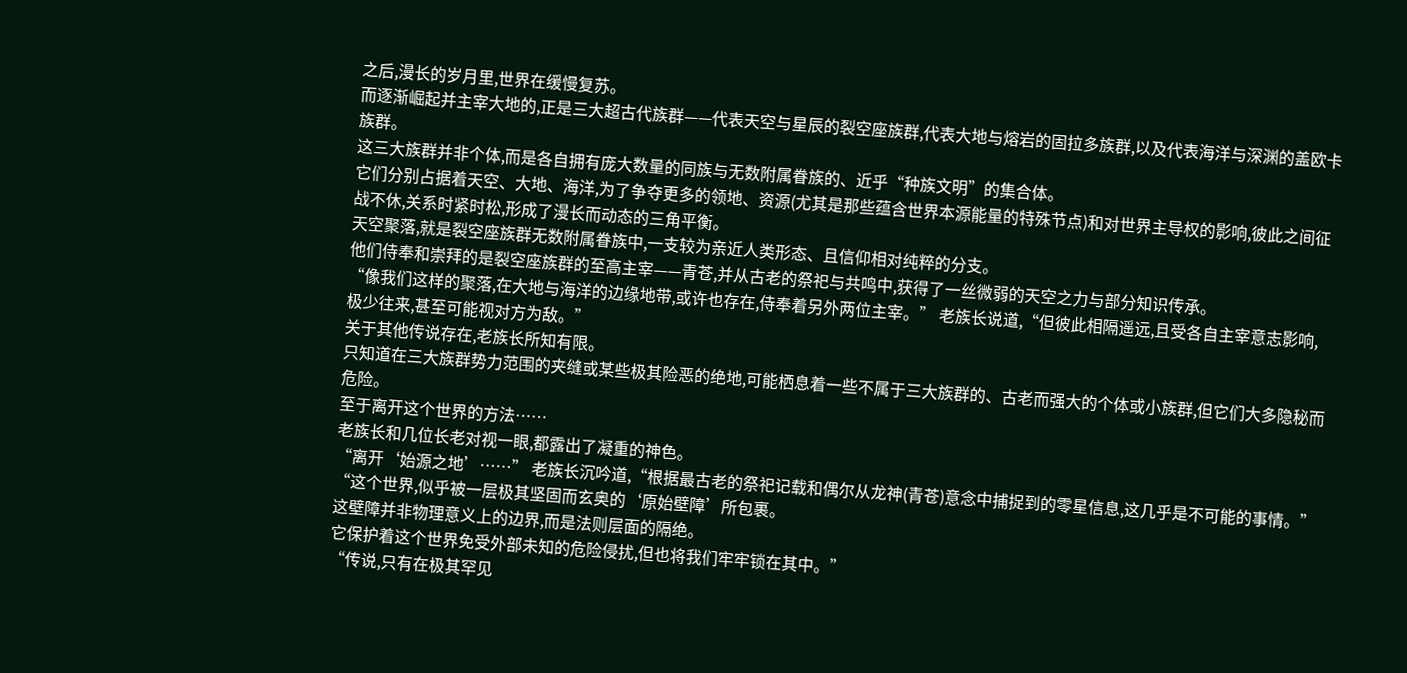之后,漫长的岁月里,世界在缓慢复苏。
而逐渐崛起并主宰大地的,正是三大超古代族群——代表天空与星辰的裂空座族群,代表大地与熔岩的固拉多族群,以及代表海洋与深渊的盖欧卡族群。
这三大族群并非个体,而是各自拥有庞大数量的同族与无数附属眷族的、近乎“种族文明”的集合体。
它们分别占据着天空、大地、海洋,为了争夺更多的领地、资源(尤其是那些蕴含世界本源能量的特殊节点)和对世界主导权的影响,彼此之间征战不休,关系时紧时松,形成了漫长而动态的三角平衡。
天空聚落,就是裂空座族群无数附属眷族中,一支较为亲近人类形态、且信仰相对纯粹的分支。
他们侍奉和崇拜的是裂空座族群的至高主宰——青苍,并从古老的祭祀与共鸣中,获得了一丝微弱的天空之力与部分知识传承。
“像我们这样的聚落,在大地与海洋的边缘地带,或许也存在,侍奉着另外两位主宰。” 老族长说道,“但彼此相隔遥远,且受各自主宰意志影响,极少往来,甚至可能视对方为敌。”
关于其他传说存在,老族长所知有限。
只知道在三大族群势力范围的夹缝或某些极其险恶的绝地,可能栖息着一些不属于三大族群的、古老而强大的个体或小族群,但它们大多隐秘而危险。
至于离开这个世界的方法……
老族长和几位长老对视一眼,都露出了凝重的神色。
“离开‘始源之地’……” 老族长沉吟道,“根据最古老的祭祀记载和偶尔从龙神(青苍)意念中捕捉到的零星信息,这几乎是不可能的事情。”
“这个世界,似乎被一层极其坚固而玄奥的‘原始壁障’所包裹。
这壁障并非物理意义上的边界,而是法则层面的隔绝。
它保护着这个世界免受外部未知的危险侵扰,但也将我们牢牢锁在其中。”
“传说,只有在极其罕见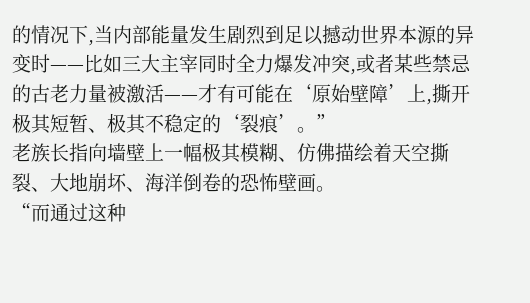的情况下,当内部能量发生剧烈到足以撼动世界本源的异变时——比如三大主宰同时全力爆发冲突,或者某些禁忌的古老力量被激活——才有可能在‘原始壁障’上,撕开极其短暂、极其不稳定的‘裂痕’。”
老族长指向墙壁上一幅极其模糊、仿佛描绘着天空撕裂、大地崩坏、海洋倒卷的恐怖壁画。
“而通过这种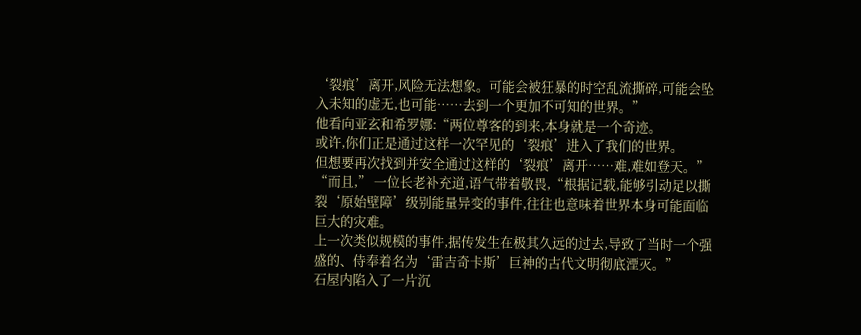‘裂痕’离开,风险无法想象。可能会被狂暴的时空乱流撕碎,可能会坠入未知的虚无,也可能……去到一个更加不可知的世界。”
他看向亚玄和希罗娜:“两位尊客的到来,本身就是一个奇迹。
或许,你们正是通过这样一次罕见的‘裂痕’进入了我们的世界。
但想要再次找到并安全通过这样的‘裂痕’离开……难,难如登天。”
“而且,” 一位长老补充道,语气带着敬畏,“根据记载,能够引动足以撕裂‘原始壁障’级别能量异变的事件,往往也意味着世界本身可能面临巨大的灾难。
上一次类似规模的事件,据传发生在极其久远的过去,导致了当时一个强盛的、侍奉着名为‘雷吉奇卡斯’巨神的古代文明彻底湮灭。”
石屋内陷入了一片沉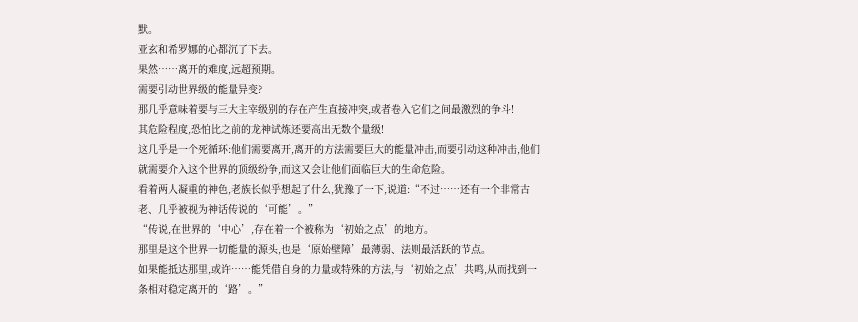默。
亚玄和希罗娜的心都沉了下去。
果然……离开的难度,远超预期。
需要引动世界级的能量异变?
那几乎意味着要与三大主宰级别的存在产生直接冲突,或者卷入它们之间最激烈的争斗!
其危险程度,恐怕比之前的龙神试炼还要高出无数个量级!
这几乎是一个死循环:他们需要离开,离开的方法需要巨大的能量冲击,而要引动这种冲击,他们就需要介入这个世界的顶级纷争,而这又会让他们面临巨大的生命危险。
看着两人凝重的神色,老族长似乎想起了什么,犹豫了一下,说道:“不过……还有一个非常古老、几乎被视为神话传说的‘可能’。”
“传说,在世界的‘中心’,存在着一个被称为‘初始之点’的地方。
那里是这个世界一切能量的源头,也是‘原始壁障’最薄弱、法则最活跃的节点。
如果能抵达那里,或许……能凭借自身的力量或特殊的方法,与‘初始之点’共鸣,从而找到一条相对稳定离开的‘路’。”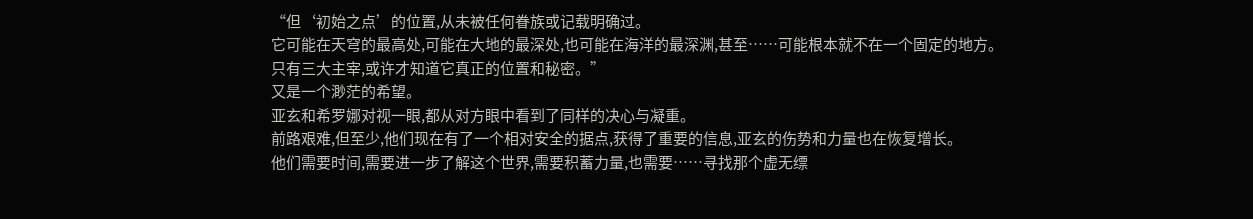“但‘初始之点’的位置,从未被任何眷族或记载明确过。
它可能在天穹的最高处,可能在大地的最深处,也可能在海洋的最深渊,甚至……可能根本就不在一个固定的地方。
只有三大主宰,或许才知道它真正的位置和秘密。”
又是一个渺茫的希望。
亚玄和希罗娜对视一眼,都从对方眼中看到了同样的决心与凝重。
前路艰难,但至少,他们现在有了一个相对安全的据点,获得了重要的信息,亚玄的伤势和力量也在恢复增长。
他们需要时间,需要进一步了解这个世界,需要积蓄力量,也需要……寻找那个虚无缥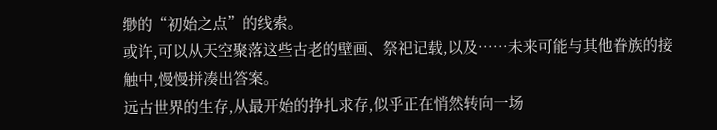缈的“初始之点”的线索。
或许,可以从天空聚落这些古老的壁画、祭祀记载,以及……未来可能与其他眷族的接触中,慢慢拼凑出答案。
远古世界的生存,从最开始的挣扎求存,似乎正在悄然转向一场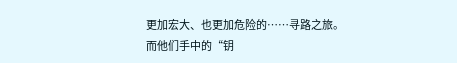更加宏大、也更加危险的……寻路之旅。
而他们手中的“钥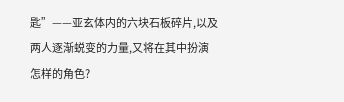匙”——亚玄体内的六块石板碎片,以及两人逐渐蜕变的力量,又将在其中扮演怎样的角色?